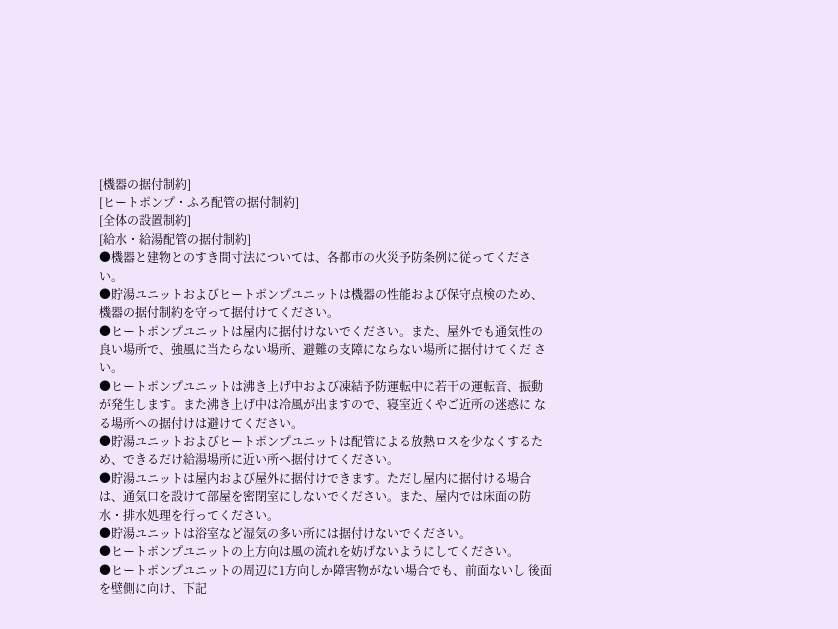[機器の据付制約]
[ヒートポンプ・ふろ配管の据付制約]
[全体の設置制約]
[給水・給湯配管の据付制約]
●機器と建物とのすき間寸法については、各都市の火災予防条例に従ってくださ い。
●貯湯ユニットおよびヒートポンプユニットは機器の性能および保守点検のため、
機器の据付制約を守って据付けてください。
●ヒートポンプユニットは屋内に据付けないでください。また、屋外でも通気性の 良い場所で、強風に当たらない場所、避難の支障にならない場所に据付けてくだ さい。
●ヒートポンプユニットは沸き上げ中および凍結予防運転中に若干の運転音、振動 が発生します。また沸き上げ中は冷風が出ますので、寝室近くやご近所の迷惑に なる場所への据付けは避けてください。
●貯湯ユニットおよびヒートポンプユニットは配管による放熱ロスを少なくするた め、できるだけ給湯場所に近い所へ据付けてください。
●貯湯ユニットは屋内および屋外に据付けできます。ただし屋内に据付ける場合 は、通気口を設けて部屋を密閉室にしないでください。また、屋内では床面の防 水・排水処理を行ってください。
●貯湯ユニットは浴室など湿気の多い所には据付けないでください。
●ヒートポンプユニットの上方向は風の流れを妨げないようにしてください。
●ヒートポンプユニットの周辺に1方向しか障害物がない場合でも、前面ないし 後面を壁側に向け、下記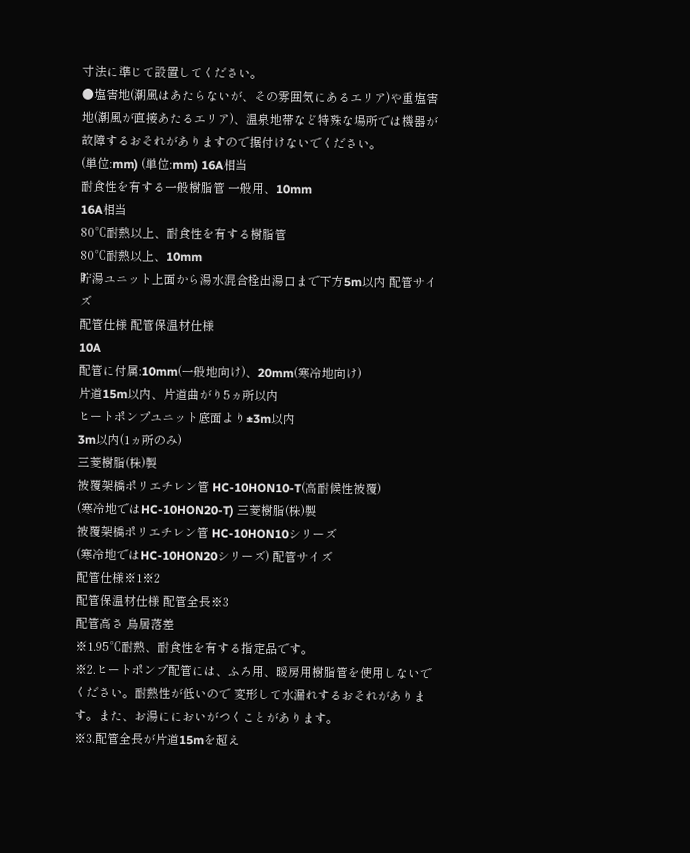寸法に準じて設置してください。
●塩害地(潮風はあたらないが、その雰囲気にあるエリア)や重塩害地(潮風が直接あたるエリア)、温泉地帯など特殊な場所では機器が故障するおそれがありますので据付けないでください。
(単位:mm) (単位:mm) 16A相当
耐食性を有する一般樹脂管 一般用、10mm
16A相当
80℃耐熱以上、耐食性を有する樹脂管
80℃耐熱以上、10mm
貯湯ユニット上面から湯水混合栓出湯口まで下方5m以内 配管サイズ
配管仕様 配管保温材仕様
10A
配管に付属:10mm(一般地向け)、20mm(寒冷地向け)
片道15m以内、片道曲がり5ヵ所以内
ヒートポンプユニット底面より±3m以内
3m以内(1ヵ所のみ)
三菱樹脂(株)製
被覆架橋ポリエチレン管 HC-10HON10-T(高耐候性被覆)
(寒冷地ではHC-10HON20-T) 三菱樹脂(株)製
被覆架橋ポリエチレン管 HC-10HON10シリーズ
(寒冷地ではHC-10HON20シリーズ) 配管サイズ
配管仕様※1※2
配管保温材仕様 配管全長※3
配管高さ 鳥居落差
※1.95℃耐熱、耐食性を有する指定品です。
※2.ヒートポンプ配管には、ふろ用、暖房用樹脂管を使用しないでください。耐熱性が低いので 変形して水漏れするおそれがあります。また、お湯ににおいがつくことがあります。
※3.配管全長が片道15mを超え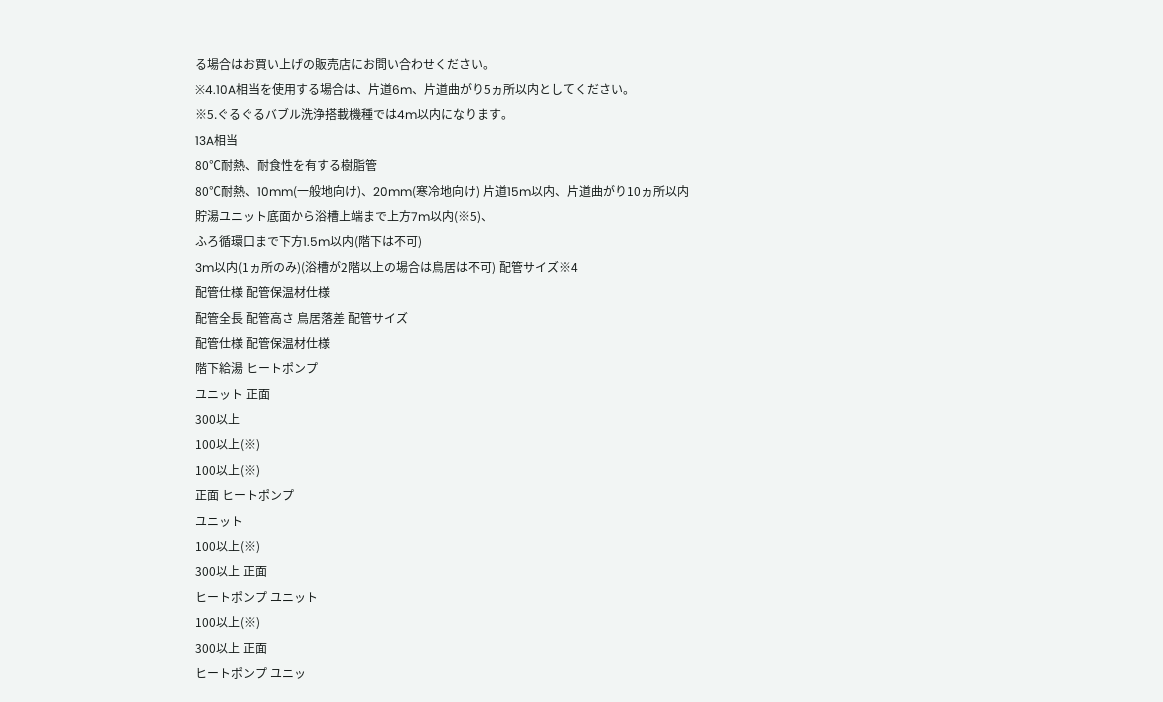る場合はお買い上げの販売店にお問い合わせください。
※4.10A相当を使用する場合は、片道6m、片道曲がり5ヵ所以内としてください。
※5.ぐるぐるバブル洗浄搭載機種では4m以内になります。
13A相当
80℃耐熱、耐食性を有する樹脂管
80℃耐熱、10mm(一般地向け)、20mm(寒冷地向け) 片道15m以内、片道曲がり10ヵ所以内
貯湯ユニット底面から浴槽上端まで上方7m以内(※5)、
ふろ循環口まで下方1.5m以内(階下は不可)
3m以内(1ヵ所のみ)(浴槽が2階以上の場合は鳥居は不可) 配管サイズ※4
配管仕様 配管保温材仕様
配管全長 配管高さ 鳥居落差 配管サイズ
配管仕様 配管保温材仕様
階下給湯 ヒートポンプ
ユニット 正面
300以上
100以上(※)
100以上(※)
正面 ヒートポンプ
ユニット
100以上(※)
300以上 正面
ヒートポンプ ユニット
100以上(※)
300以上 正面
ヒートポンプ ユニッ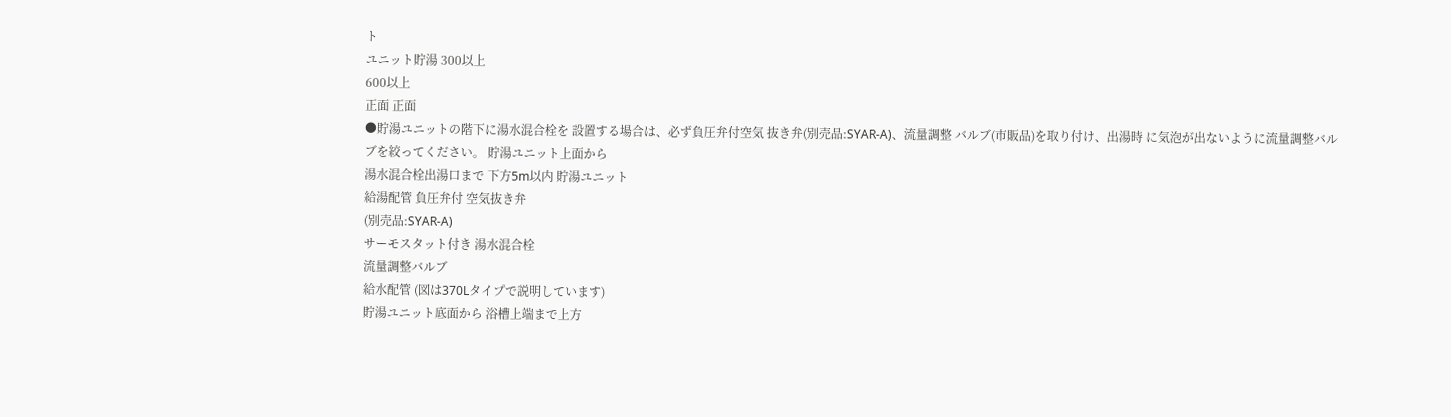ト
ユニット貯湯 300以上
600以上
正面 正面
●貯湯ユニットの階下に湯水混合栓を 設置する場合は、必ず負圧弁付空気 抜き弁(別売品:SYAR-A)、流量調整 バルブ(市販品)を取り付け、出湯時 に気泡が出ないように流量調整バル
ブを絞ってください。 貯湯ユニット上面から
湯水混合栓出湯口まで 下方5m以内 貯湯ユニット
給湯配管 負圧弁付 空気抜き弁
(別売品:SYAR-A)
サーモスタット付き 湯水混合栓
流量調整バルブ
給水配管 (図は370Lタイプで説明しています)
貯湯ユニット底面から 浴槽上端まで上方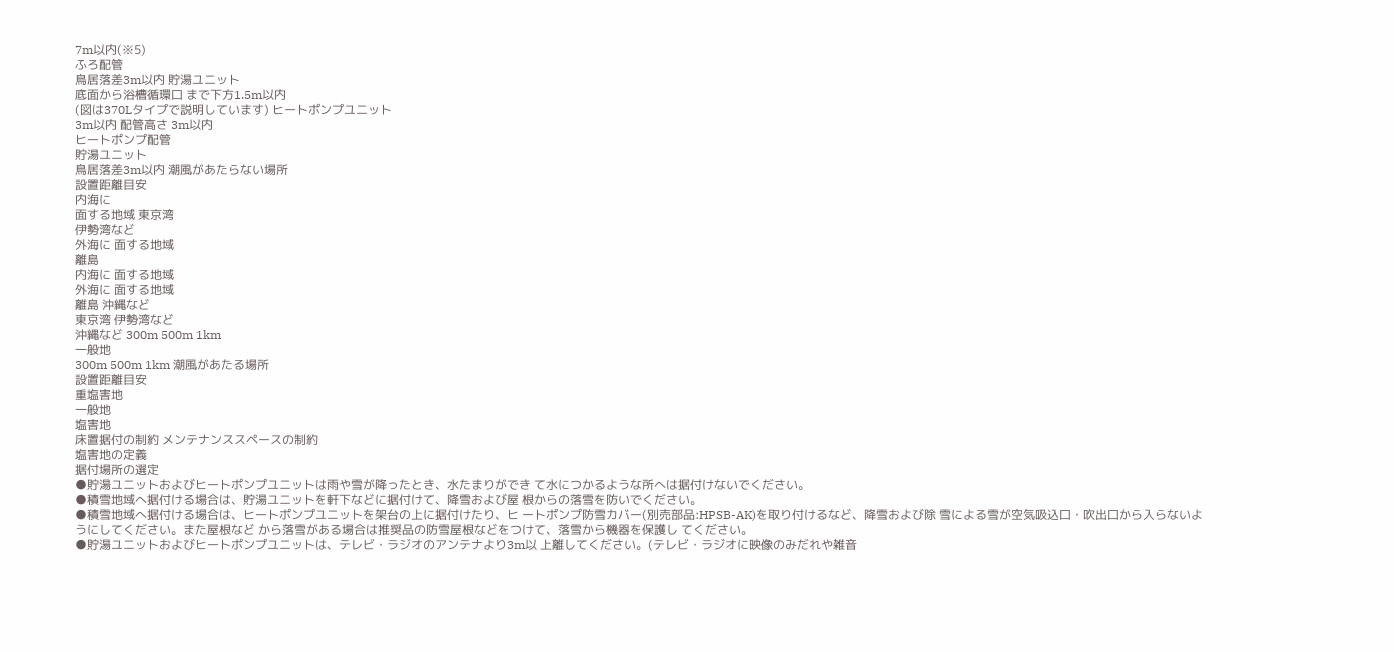7m以内(※5)
ふろ配管
鳥居落差3m以内 貯湯ユニット
底面から浴槽循環口 まで下方1.5m以内
(図は370Lタイプで説明しています) ヒートポンプユニット
3m以内 配管高さ 3m以内
ヒートポンプ配管
貯湯ユニット
鳥居落差3m以内 潮風があたらない場所
設置距離目安
内海に
面する地域 東京湾
伊勢湾など
外海に 面する地域
離島
内海に 面する地域
外海に 面する地域
離島 沖縄など
東京湾 伊勢湾など
沖縄など 300m 500m 1km
一般地
300m 500m 1km 潮風があたる場所
設置距離目安
重塩害地
一般地
塩害地
床置据付の制約 メンテナンススペースの制約
塩害地の定義
据付場所の選定
●貯湯ユニットおよびヒートポンプユニットは雨や雪が降ったとき、水たまりができ て水につかるような所へは据付けないでください。
●積雪地域へ据付ける場合は、貯湯ユニットを軒下などに据付けて、降雪および屋 根からの落雪を防いでください。
●積雪地域へ据付ける場合は、ヒートポンプユニットを架台の上に据付けたり、ヒ ートポンプ防雪カバー(別売部品:HPSB-AK)を取り付けるなど、降雪および除 雪による雪が空気吸込口・吹出口から入らないようにしてください。また屋根など から落雪がある場合は推奨品の防雪屋根などをつけて、落雪から機器を保護し てください。
●貯湯ユニットおよびヒートポンプユニットは、テレビ・ラジオのアンテナより3m以 上離してください。(テレビ・ラジオに映像のみだれや雑音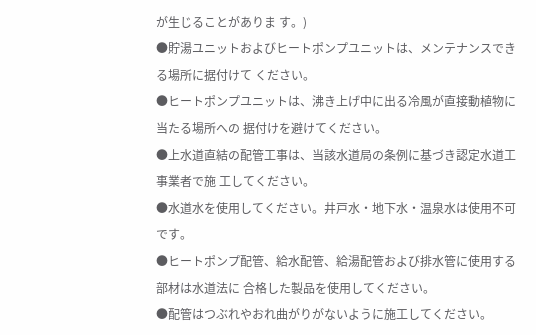が生じることがありま す。)
●貯湯ユニットおよびヒートポンプユニットは、メンテナンスできる場所に据付けて ください。
●ヒートポンプユニットは、沸き上げ中に出る冷風が直接動植物に当たる場所への 据付けを避けてください。
●上水道直結の配管工事は、当該水道局の条例に基づき認定水道工事業者で施 工してください。
●水道水を使用してください。井戸水・地下水・温泉水は使用不可です。
●ヒートポンプ配管、給水配管、給湯配管および排水管に使用する部材は水道法に 合格した製品を使用してください。
●配管はつぶれやおれ曲がりがないように施工してください。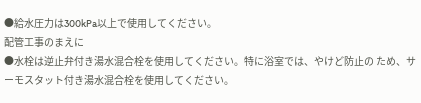●給水圧力は300kPa以上で使用してください。
配管工事のまえに
●水栓は逆止弁付き湯水混合栓を使用してください。特に浴室では、やけど防止の ため、サーモスタット付き湯水混合栓を使用してください。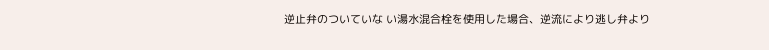逆止弁のついていな い湯水混合栓を使用した場合、逆流により逃し弁より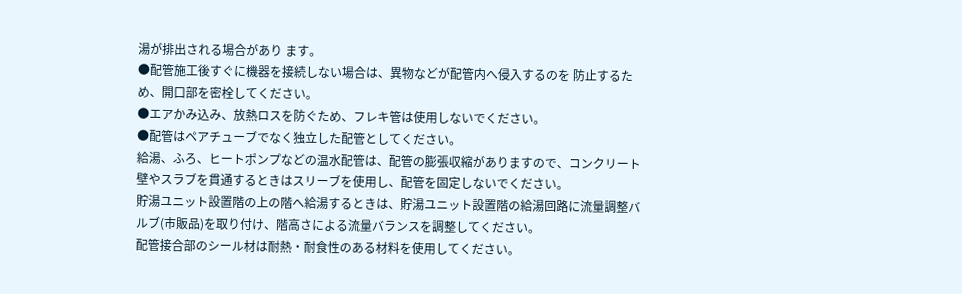湯が排出される場合があり ます。
●配管施工後すぐに機器を接続しない場合は、異物などが配管内へ侵入するのを 防止するため、開口部を密栓してください。
●エアかみ込み、放熱ロスを防ぐため、フレキ管は使用しないでください。
●配管はペアチューブでなく独立した配管としてください。
給湯、ふろ、ヒートポンプなどの温水配管は、配管の膨張収縮がありますので、コンクリート壁やスラブを貫通するときはスリーブを使用し、配管を固定しないでください。
貯湯ユニット設置階の上の階へ給湯するときは、貯湯ユニット設置階の給湯回路に流量調整バルブ(市販品)を取り付け、階高さによる流量バランスを調整してください。
配管接合部のシール材は耐熱・耐食性のある材料を使用してください。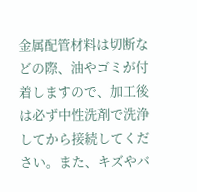金属配管材料は切断などの際、油やゴミが付着しますので、加工後は必ず中性洗剤で洗浄してから接続してください。また、キズやバ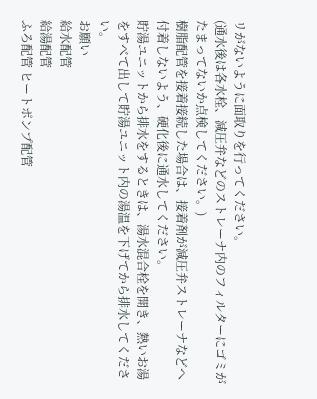リがないように面取りを行ってください。
(通水後は各水栓、減圧弁などのストレーナ内のフィルターにゴミがたまってないか点検してください。)
樹脂配管を接着接続した場合は、接着剤が減圧弁ストレーナなどへ付着しないよう、硬化後に通水してください。
貯湯ユニットから排水をするときは、湯水混合栓を開き、熱いお湯をすべて出して貯湯ユニット内の湯温を下げてから排水してください。
お願い
給水配管
給湯配管
ふろ配管 ヒートポンプ配管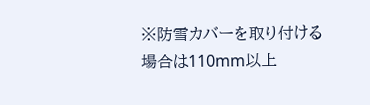※防雪カバーを取り付ける場合は110mm以上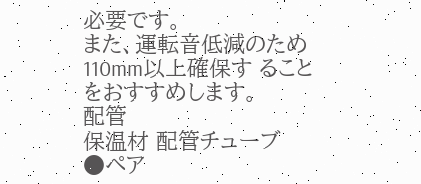必要です。
また、運転音低減のため110mm以上確保す ることをおすすめします。
配管
保温材 配管チューブ
●ペア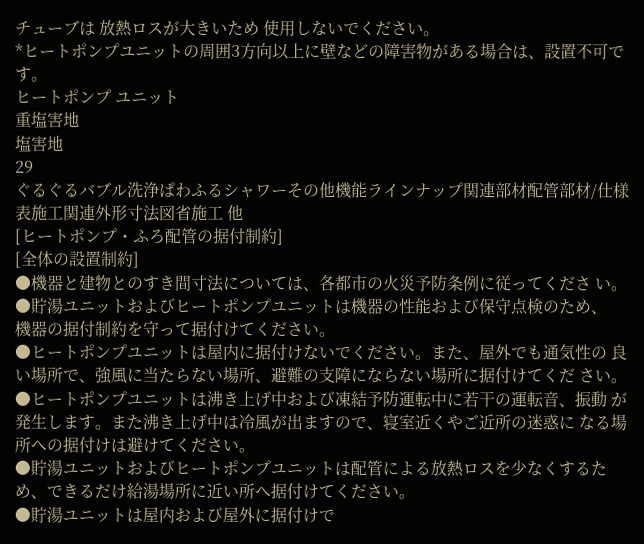チューブは 放熱ロスが大きいため 使用しないでください。
*ヒートポンプユニットの周囲3方向以上に壁などの障害物がある場合は、設置不可です。
ヒートポンプ ユニット
重塩害地
塩害地
29
ぐるぐるバブル洗浄ぱわふるシャワーその他機能ラインナップ関連部材配管部材/仕様表施工関連外形寸法図省施工 他
[ヒートポンプ・ふろ配管の据付制約]
[全体の設置制約]
●機器と建物とのすき間寸法については、各都市の火災予防条例に従ってくださ い。
●貯湯ユニットおよびヒートポンプユニットは機器の性能および保守点検のため、
機器の据付制約を守って据付けてください。
●ヒートポンプユニットは屋内に据付けないでください。また、屋外でも通気性の 良い場所で、強風に当たらない場所、避難の支障にならない場所に据付けてくだ さい。
●ヒートポンプユニットは沸き上げ中および凍結予防運転中に若干の運転音、振動 が発生します。また沸き上げ中は冷風が出ますので、寝室近くやご近所の迷惑に なる場所への据付けは避けてください。
●貯湯ユニットおよびヒートポンプユニットは配管による放熱ロスを少なくするた め、できるだけ給湯場所に近い所へ据付けてください。
●貯湯ユニットは屋内および屋外に据付けで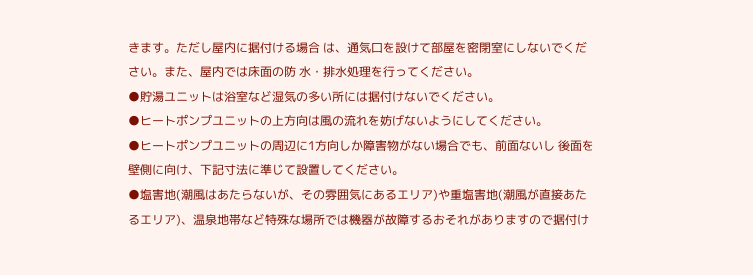きます。ただし屋内に据付ける場合 は、通気口を設けて部屋を密閉室にしないでください。また、屋内では床面の防 水・排水処理を行ってください。
●貯湯ユニットは浴室など湿気の多い所には据付けないでください。
●ヒートポンプユニットの上方向は風の流れを妨げないようにしてください。
●ヒートポンプユニットの周辺に1方向しか障害物がない場合でも、前面ないし 後面を壁側に向け、下記寸法に準じて設置してください。
●塩害地(潮風はあたらないが、その雰囲気にあるエリア)や重塩害地(潮風が直接あたるエリア)、温泉地帯など特殊な場所では機器が故障するおそれがありますので据付け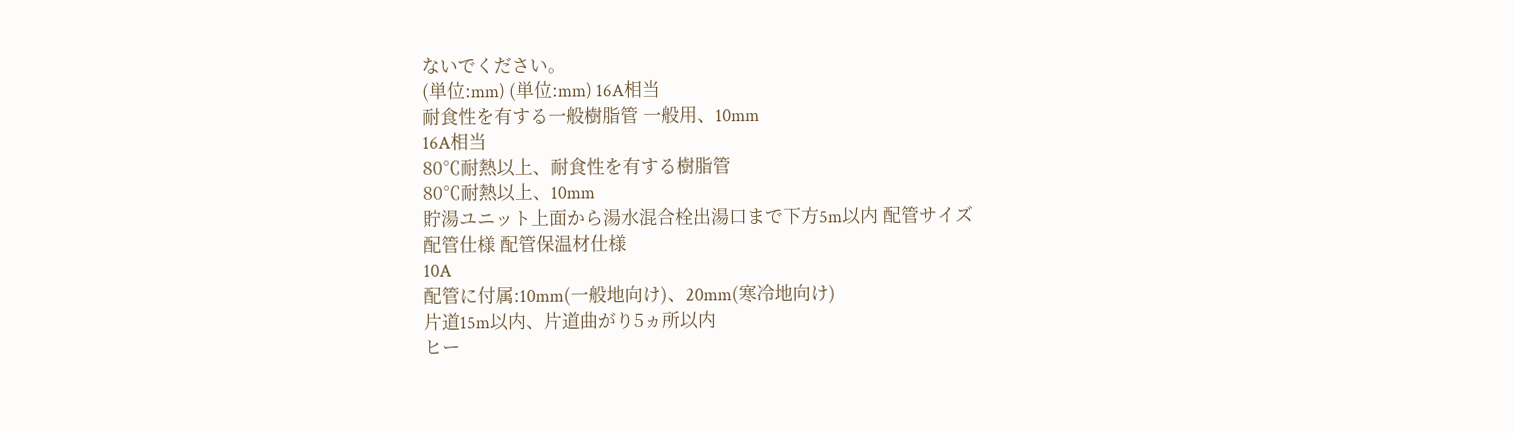ないでください。
(単位:mm) (単位:mm) 16A相当
耐食性を有する一般樹脂管 一般用、10mm
16A相当
80℃耐熱以上、耐食性を有する樹脂管
80℃耐熱以上、10mm
貯湯ユニット上面から湯水混合栓出湯口まで下方5m以内 配管サイズ
配管仕様 配管保温材仕様
10A
配管に付属:10mm(一般地向け)、20mm(寒冷地向け)
片道15m以内、片道曲がり5ヵ所以内
ヒー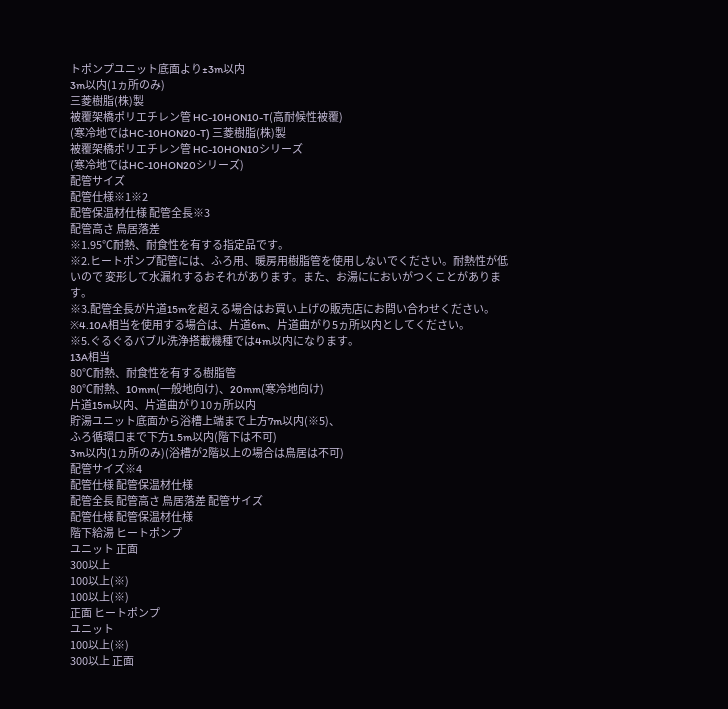トポンプユニット底面より±3m以内
3m以内(1ヵ所のみ)
三菱樹脂(株)製
被覆架橋ポリエチレン管 HC-10HON10-T(高耐候性被覆)
(寒冷地ではHC-10HON20-T) 三菱樹脂(株)製
被覆架橋ポリエチレン管 HC-10HON10シリーズ
(寒冷地ではHC-10HON20シリーズ)
配管サイズ
配管仕様※1※2
配管保温材仕様 配管全長※3
配管高さ 鳥居落差
※1.95℃耐熱、耐食性を有する指定品です。
※2.ヒートポンプ配管には、ふろ用、暖房用樹脂管を使用しないでください。耐熱性が低いので 変形して水漏れするおそれがあります。また、お湯ににおいがつくことがあります。
※3.配管全長が片道15mを超える場合はお買い上げの販売店にお問い合わせください。
※4.10A相当を使用する場合は、片道6m、片道曲がり5ヵ所以内としてください。
※5.ぐるぐるバブル洗浄搭載機種では4m以内になります。
13A相当
80℃耐熱、耐食性を有する樹脂管
80℃耐熱、10mm(一般地向け)、20mm(寒冷地向け)
片道15m以内、片道曲がり10ヵ所以内
貯湯ユニット底面から浴槽上端まで上方7m以内(※5)、
ふろ循環口まで下方1.5m以内(階下は不可)
3m以内(1ヵ所のみ)(浴槽が2階以上の場合は鳥居は不可)
配管サイズ※4
配管仕様 配管保温材仕様
配管全長 配管高さ 鳥居落差 配管サイズ
配管仕様 配管保温材仕様
階下給湯 ヒートポンプ
ユニット 正面
300以上
100以上(※)
100以上(※)
正面 ヒートポンプ
ユニット
100以上(※)
300以上 正面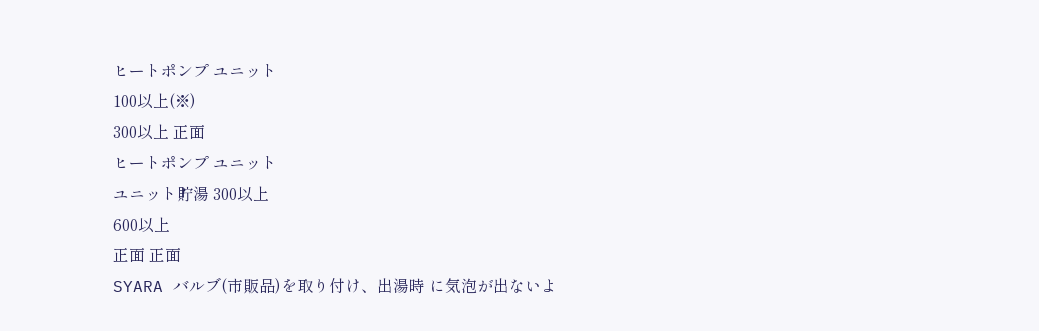ヒートポンプ ユニット
100以上(※)
300以上 正面
ヒートポンプ ユニット
ユニット貯湯 300以上
600以上
正面 正面
SYARA バルブ(市販品)を取り付け、出湯時 に気泡が出ないよ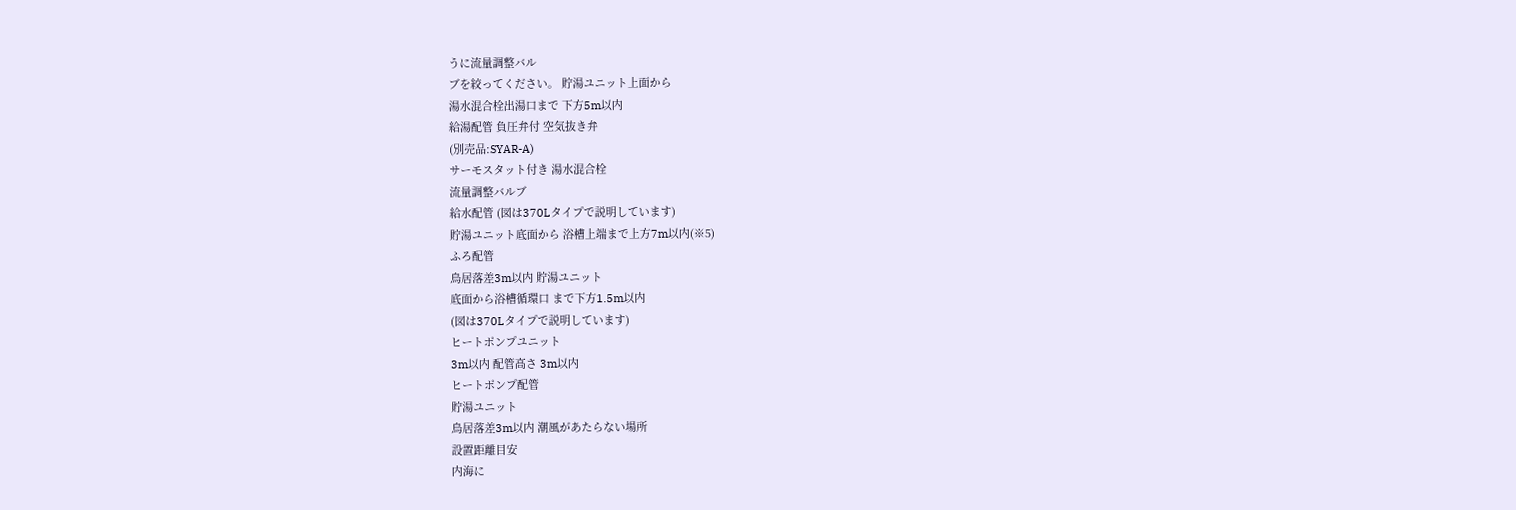うに流量調整バル
ブを絞ってください。 貯湯ユニット上面から
湯水混合栓出湯口まで 下方5m以内
給湯配管 負圧弁付 空気抜き弁
(別売品:SYAR-A)
サーモスタット付き 湯水混合栓
流量調整バルブ
給水配管 (図は370Lタイプで説明しています)
貯湯ユニット底面から 浴槽上端まで上方7m以内(※5)
ふろ配管
鳥居落差3m以内 貯湯ユニット
底面から浴槽循環口 まで下方1.5m以内
(図は370Lタイプで説明しています)
ヒートポンプユニット
3m以内 配管高さ 3m以内
ヒートポンプ配管
貯湯ユニット
鳥居落差3m以内 潮風があたらない場所
設置距離目安
内海に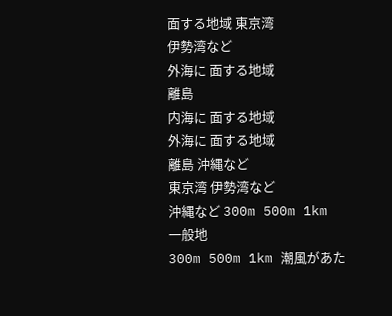面する地域 東京湾
伊勢湾など
外海に 面する地域
離島
内海に 面する地域
外海に 面する地域
離島 沖縄など
東京湾 伊勢湾など
沖縄など 300m 500m 1km
一般地
300m 500m 1km 潮風があた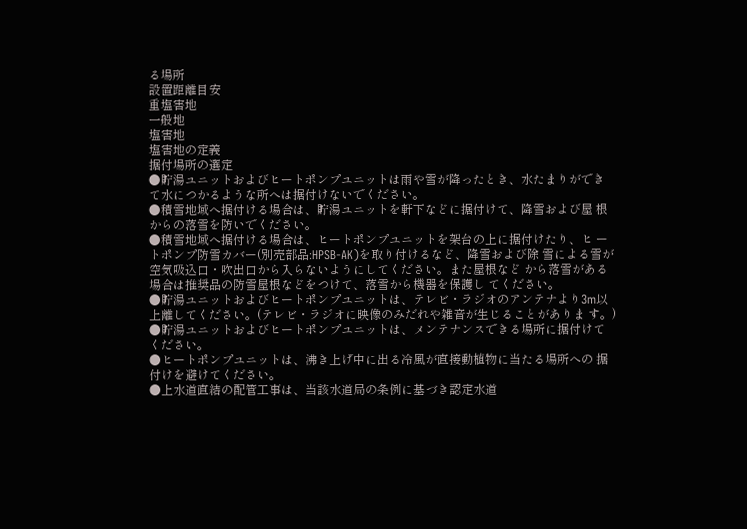る場所
設置距離目安
重塩害地
一般地
塩害地
塩害地の定義
据付場所の選定
●貯湯ユニットおよびヒートポンプユニットは雨や雪が降ったとき、水たまりができ て水につかるような所へは据付けないでください。
●積雪地域へ据付ける場合は、貯湯ユニットを軒下などに据付けて、降雪および屋 根からの落雪を防いでください。
●積雪地域へ据付ける場合は、ヒートポンプユニットを架台の上に据付けたり、ヒ ートポンプ防雪カバー(別売部品:HPSB-AK)を取り付けるなど、降雪および除 雪による雪が空気吸込口・吹出口から入らないようにしてください。また屋根など から落雪がある場合は推奨品の防雪屋根などをつけて、落雪から機器を保護し てください。
●貯湯ユニットおよびヒートポンプユニットは、テレビ・ラジオのアンテナより3m以 上離してください。(テレビ・ラジオに映像のみだれや雑音が生じることがありま す。)
●貯湯ユニットおよびヒートポンプユニットは、メンテナンスできる場所に据付けて ください。
●ヒートポンプユニットは、沸き上げ中に出る冷風が直接動植物に当たる場所への 据付けを避けてください。
●上水道直結の配管工事は、当該水道局の条例に基づき認定水道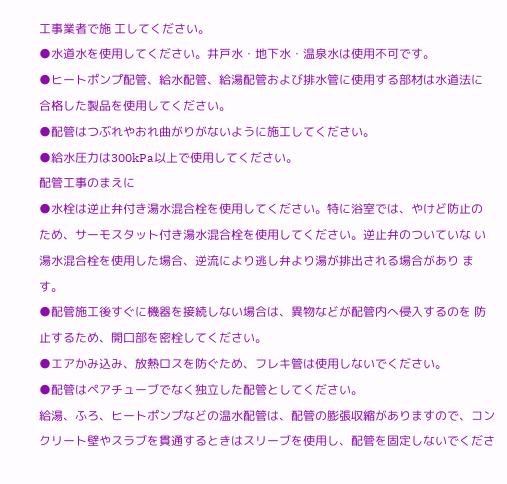工事業者で施 工してください。
●水道水を使用してください。井戸水・地下水・温泉水は使用不可です。
●ヒートポンプ配管、給水配管、給湯配管および排水管に使用する部材は水道法に 合格した製品を使用してください。
●配管はつぶれやおれ曲がりがないように施工してください。
●給水圧力は300kPa以上で使用してください。
配管工事のまえに
●水栓は逆止弁付き湯水混合栓を使用してください。特に浴室では、やけど防止の ため、サーモスタット付き湯水混合栓を使用してください。逆止弁のついていな い湯水混合栓を使用した場合、逆流により逃し弁より湯が排出される場合があり ます。
●配管施工後すぐに機器を接続しない場合は、異物などが配管内へ侵入するのを 防止するため、開口部を密栓してください。
●エアかみ込み、放熱ロスを防ぐため、フレキ管は使用しないでください。
●配管はペアチューブでなく独立した配管としてください。
給湯、ふろ、ヒートポンプなどの温水配管は、配管の膨張収縮がありますので、コンクリート壁やスラブを貫通するときはスリーブを使用し、配管を固定しないでくださ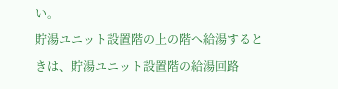い。
貯湯ユニット設置階の上の階へ給湯するときは、貯湯ユニット設置階の給湯回路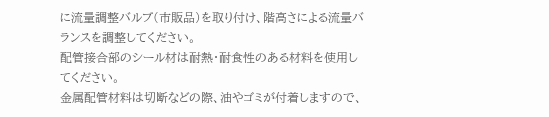に流量調整バルブ(市販品)を取り付け、階高さによる流量バランスを調整してください。
配管接合部のシール材は耐熱・耐食性のある材料を使用してください。
金属配管材料は切断などの際、油やゴミが付着しますので、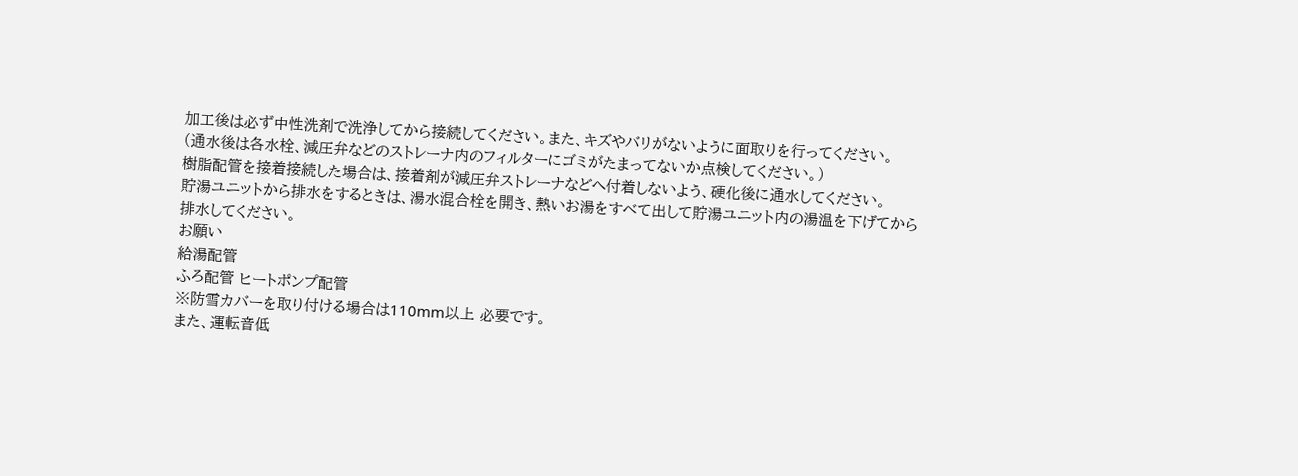加工後は必ず中性洗剤で洗浄してから接続してください。また、キズやバリがないように面取りを行ってください。
(通水後は各水栓、減圧弁などのストレーナ内のフィルターにゴミがたまってないか点検してください。)
樹脂配管を接着接続した場合は、接着剤が減圧弁ストレーナなどへ付着しないよう、硬化後に通水してください。
貯湯ユニットから排水をするときは、湯水混合栓を開き、熱いお湯をすべて出して貯湯ユニット内の湯温を下げてから排水してください。
お願い
給湯配管
ふろ配管 ヒートポンプ配管
※防雪カバーを取り付ける場合は110mm以上 必要です。
また、運転音低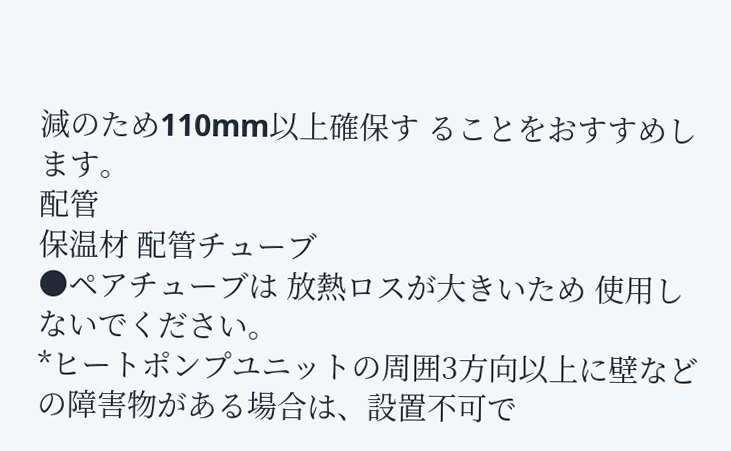減のため110mm以上確保す ることをおすすめします。
配管
保温材 配管チューブ
●ペアチューブは 放熱ロスが大きいため 使用しないでください。
*ヒートポンプユニットの周囲3方向以上に壁などの障害物がある場合は、設置不可で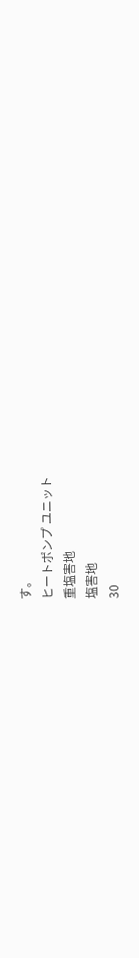す。
ヒートポンプ ユニット
重塩害地
塩害地
30